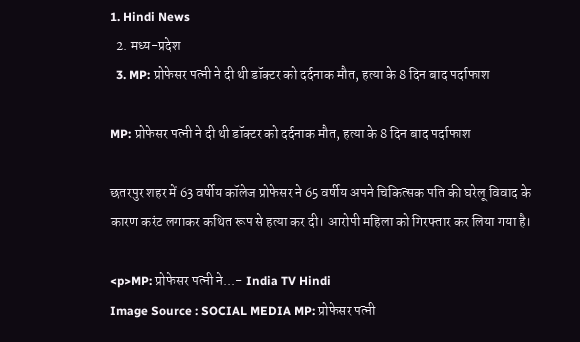1. Hindi News
  2. मध्य-प्रदेश
  3. MP: प्रोफेसर पत्नी ने दी थी डॉक्टर को दर्दनाक मौत, हत्या के 8 दिन बाद पर्दाफाश

MP: प्रोफेसर पत्नी ने दी थी डॉक्टर को दर्दनाक मौत, हत्या के 8 दिन बाद पर्दाफाश

छतरपुर शहर में 63 वर्षीय कॉलेज प्रोफेसर ने 65 वर्षीय अपने चिकित्सक पति की घरेलू विवाद के कारण करंट लगाकर कथित रूप से हत्या कर दी। आरोपी महिला को गिरफ्तार कर लिया गया है।

<p>MP: प्रोफेसर पत्नी ने...- India TV Hindi
Image Source : SOCIAL MEDIA MP: प्रोफेसर पत्नी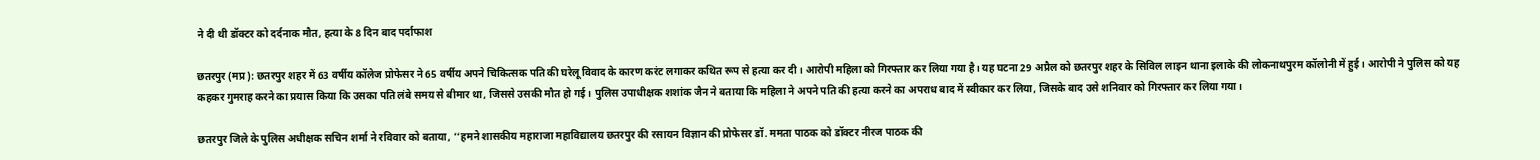ने दी थी डॉक्टर को दर्दनाक मौत, हत्या के 8 दिन बाद पर्दाफाश

छतरपुर (मप्र): छतरपुर शहर में 63 वर्षीय कॉलेज प्रोफेसर ने 65 वर्षीय अपने चिकित्सक पति की घरेलू विवाद के कारण करंट लगाकर कथित रूप से हत्या कर दी। आरोपी महिला को गिरफ्तार कर लिया गया है। यह घटना 29 अप्रैल को छतरपुर शहर के सिविल लाइन थाना इलाके की लोकनाथपुरम कॉलोनी में हुई। आरोपी ने पुलिस को यह कहकर गुमराह करने का प्रयास किया कि उसका पति लंबे समय से बीमार था, जिससे उसकी मौत हो गई। पुलिस उपाधीक्षक शशांक जैन ने बताया कि महिला ने अपने पति की हत्या करने का अपराध बाद में स्वीकार कर लिया, जिसके बाद उसे शनिवार को गिरफ्तार कर लिया गया।

छतरपुर जिले के पुलिस अधीक्षक सचिन शर्मा ने रविवार को बताया, ‘‘हमने शासकीय महाराजा महाविद्यालय छतरपुर की रसायन विज्ञान की प्रोफेसर डॉ. ममता पाठक को डॉक्टर नीरज पाठक की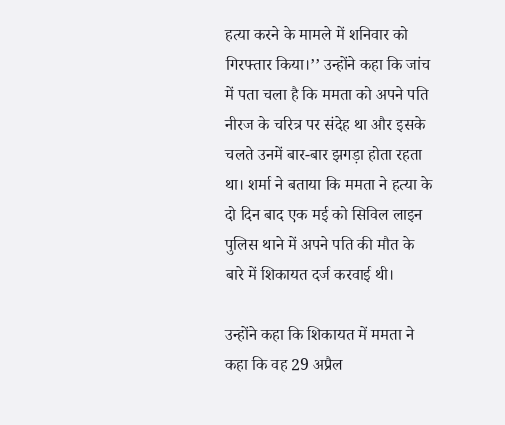हत्या करने के मामले में शनिवार को गिरफ्तार किया।’’ उन्होंने कहा कि जांच में पता चला है कि ममता को अपने पति नीरज के चरित्र पर संदेह था और इसके चलते उनमें बार-बार झगड़ा होता रहता था। शर्मा ने बताया कि ममता ने हत्या के दो दिन बाद एक मई को सिविल लाइन पुलिस थाने में अपने पति की मौत के बारे में शिकायत दर्ज करवाई थी।

उन्होंने कहा कि शिकायत में ममता ने कहा कि वह 29 अप्रैल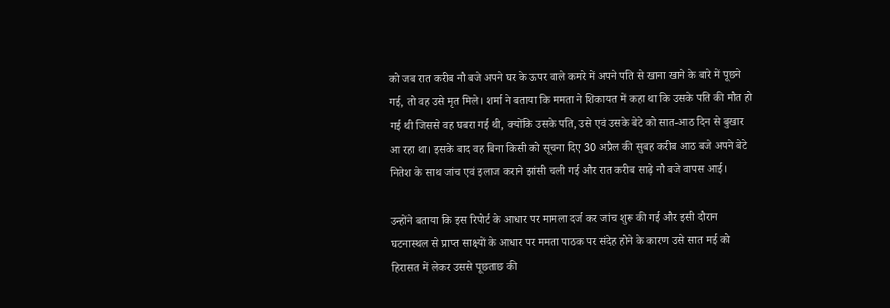को जब रात करीब नौ बजे अपने घर के ऊपर वाले कमरे में अपने पति से खाना खाने के बारे में पूछने गई, तो वह उसे मृत मिले। शर्मा ने बताया कि ममता ने शिकायत में कहा था कि उसके पति की मौत हो गई थी जिससे वह घबरा गई थी, क्योंकि उसके पति, उसे एवं उसके बेटे को सात-आठ दिन से बुखार आ रहा था। इसके बाद वह बिना किसी को सूचना दिए 30 अप्रैल की सुबह करीब आठ बजे अपने बेटे नितेश के साथ जांच एवं इलाज कराने झांसी चली गई और रात करीब साढ़े नौ बजे वापस आई।

उन्होंने बताया कि इस रिपोर्ट के आधार पर मामला दर्ज कर जांच शुरू की गई और इसी दौरान घटनास्थल से प्राप्त साक्ष्यों के आधार पर ममता पाठक पर संदेह होने के कारण उसे सात मई को हिरासत में लेकर उससे पूछताछ की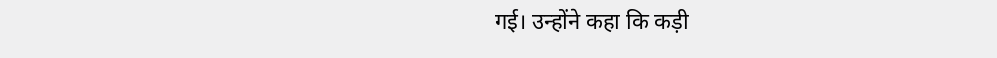गई। उन्होंने कहा कि कड़ी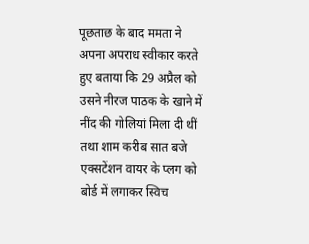पूछताछ के बाद ममता ने अपना अपराध स्वीकार करते हुए बताया कि 29 अप्रैल को उसने नीरज पाठक के खाने में नींद की गोलियां मिला दी थीं तथा शाम करीब सात बजे एक्सटेंशन वायर के प्लग को बोर्ड में लगाकर स्विच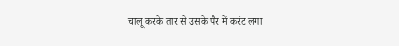चालू करके तार से उसके पैर में करंट लगा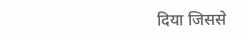दिया जिससे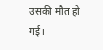उसकी मौत हो गई।